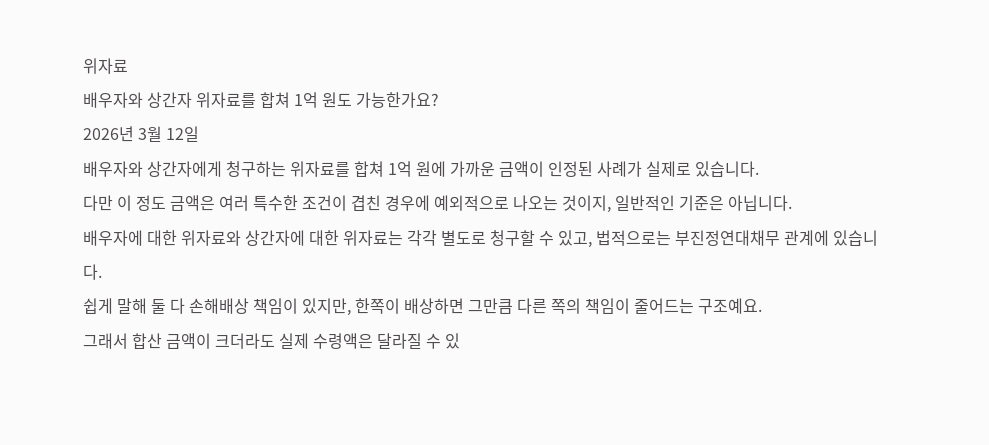위자료
배우자와 상간자 위자료를 합쳐 1억 원도 가능한가요?
2026년 3월 12일
배우자와 상간자에게 청구하는 위자료를 합쳐 1억 원에 가까운 금액이 인정된 사례가 실제로 있습니다.
다만 이 정도 금액은 여러 특수한 조건이 겹친 경우에 예외적으로 나오는 것이지, 일반적인 기준은 아닙니다.
배우자에 대한 위자료와 상간자에 대한 위자료는 각각 별도로 청구할 수 있고, 법적으로는 부진정연대채무 관계에 있습니다.
쉽게 말해 둘 다 손해배상 책임이 있지만, 한쪽이 배상하면 그만큼 다른 쪽의 책임이 줄어드는 구조예요.
그래서 합산 금액이 크더라도 실제 수령액은 달라질 수 있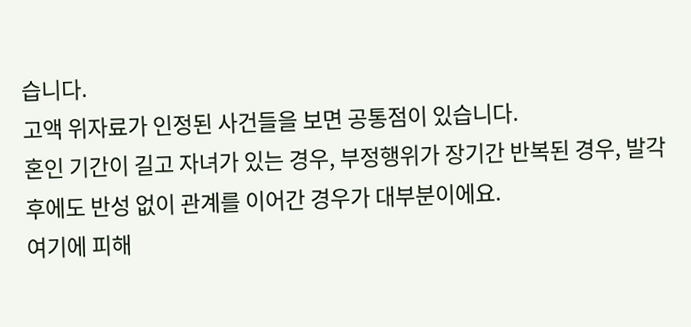습니다.
고액 위자료가 인정된 사건들을 보면 공통점이 있습니다.
혼인 기간이 길고 자녀가 있는 경우, 부정행위가 장기간 반복된 경우, 발각 후에도 반성 없이 관계를 이어간 경우가 대부분이에요.
여기에 피해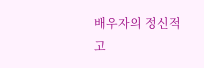배우자의 정신적 고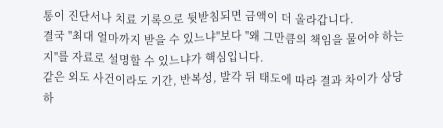통이 진단서나 치료 기록으로 뒷받침되면 금액이 더 올라갑니다.
결국 "최대 얼마까지 받을 수 있느냐"보다 "왜 그만큼의 책임을 물어야 하는지"를 자료로 설명할 수 있느냐가 핵심입니다.
같은 외도 사건이라도 기간, 반복성, 발각 뒤 태도에 따라 결과 차이가 상당하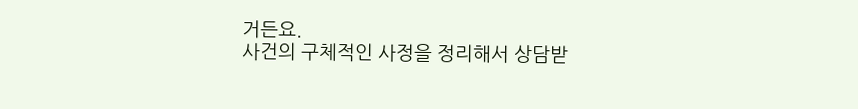거든요.
사건의 구체적인 사정을 정리해서 상담받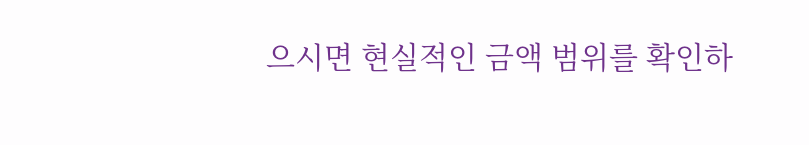으시면 현실적인 금액 범위를 확인하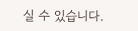실 수 있습니다.